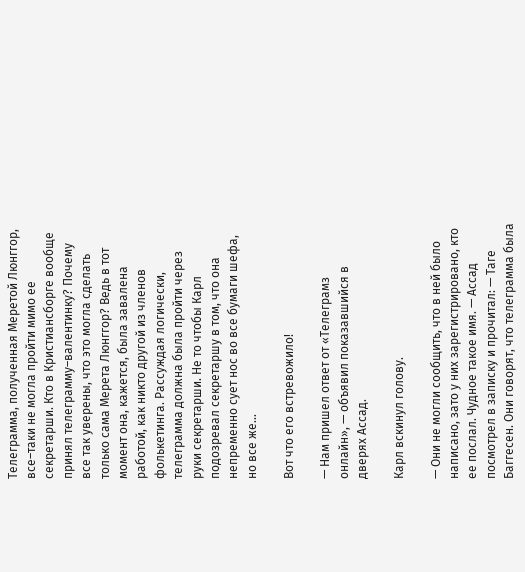Телеграмма, полученная Меретой Люнггор, все–таки не могла пройти мимо ее секретарши. Кто в Кристиансборге вообще принял телеграмму–валентинку? Почему все так уверены, что это могла сделать только сама Мерета Люнггор? Ведь в тот момент она, кажется, была завалена работой, как никто другой из членов фолькетинга. Рассуждая логически, телеграмма должна была пройти через руки секретарши. Не то чтобы Карл подозревал секретаршу в том, что она непременно сует нос во все бумаги шефа, но все же…

Вот что его встревожило!

— Нам пришел ответ от «Телеграмз онлайн», — объявил показавшийся в дверях Ассад.

Карл вскинул голову.

— Они не могли сообщить, что в ней было написано, зато у них зарегистрировано, кто ее послал. Чудное такое имя. — Ассад посмотрел в записку и прочитал: — Таге Баггесен. Они говорят, что телеграмма была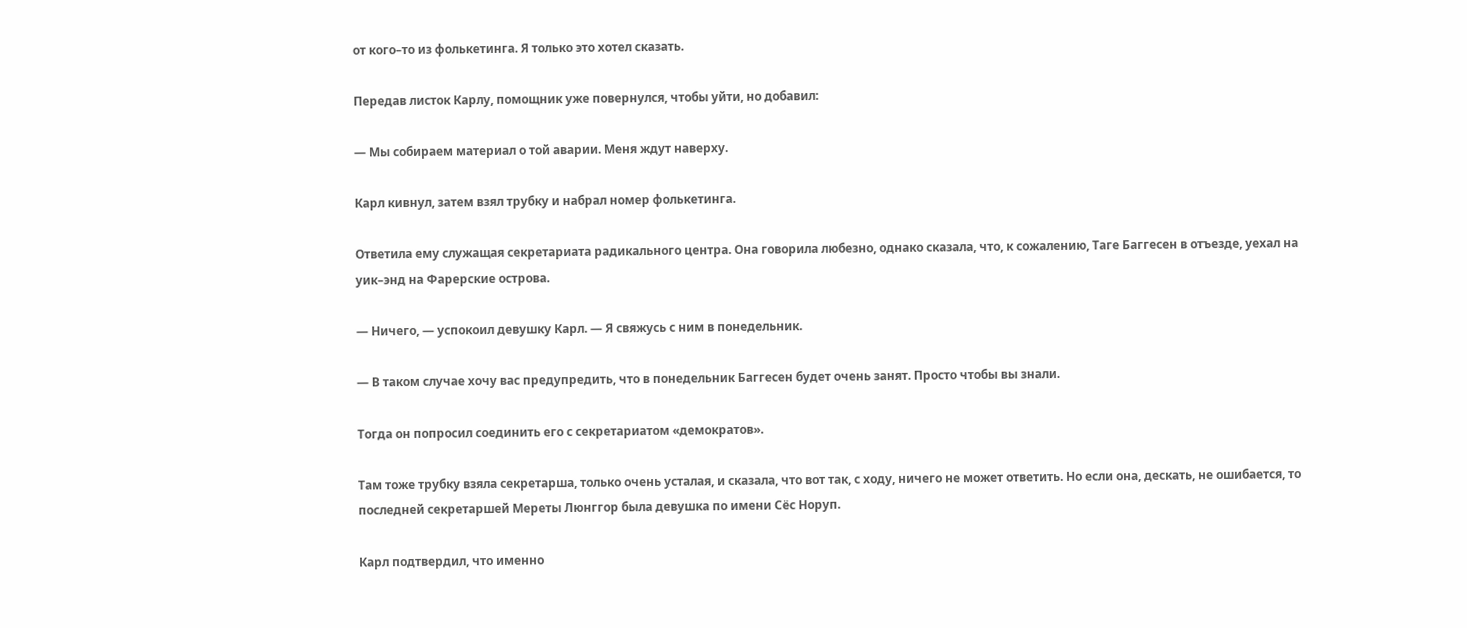от кого–то из фолькетинга. Я только это хотел сказать.

Передав листок Карлу, помощник уже повернулся, чтобы уйти, но добавил:

— Мы собираем материал о той аварии. Меня ждут наверху.

Карл кивнул, затем взял трубку и набрал номер фолькетинга.

Ответила ему служащая секретариата радикального центра. Она говорила любезно, однако сказала, что, к сожалению, Таге Баггесен в отъезде, уехал на уик–энд на Фарерские острова.

— Ничего, — успокоил девушку Карл. — Я свяжусь с ним в понедельник.

— В таком случае хочу вас предупредить, что в понедельник Баггесен будет очень занят. Просто чтобы вы знали.

Тогда он попросил соединить его с секретариатом «демократов».

Там тоже трубку взяла секретарша, только очень усталая, и сказала, что вот так, с ходу, ничего не может ответить. Но если она, дескать, не ошибается, то последней секретаршей Мереты Люнггор была девушка по имени Сёс Норуп.

Карл подтвердил, что именно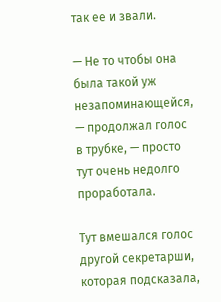так ее и звали.

— Не то чтобы она была такой уж незапоминающейся, — продолжал голос в трубке, — просто тут очень недолго проработала.

Тут вмешался голос другой секретарши, которая подсказала,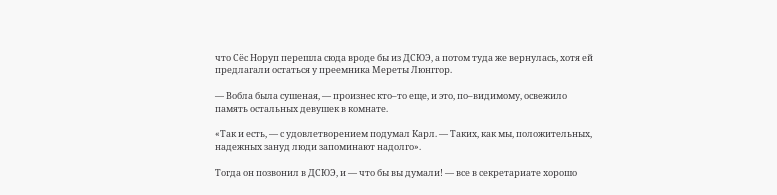что Сёс Норуп перешла сюда вроде бы из ДСЮЭ, а потом туда же вернулась, хотя ей предлагали остаться у преемника Мереты Люнггор.

— Вобла была сушеная, — произнес кто–то еще, и это, по–видимому, освежило память остальных девушек в комнате.

«Так и есть, — с удовлетворением подумал Карл. — Таких, как мы, положительных, надежных зануд люди запоминают надолго».

Тогда он позвонил в ДСЮЭ, и — что бы вы думали! — все в секретариате хорошо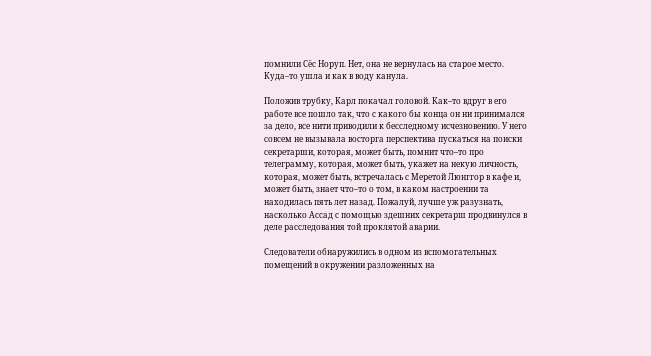помнили Сёс Норуп. Нет, она не вернулась на старое место. Куда–то ушла и как в воду канула.

Положив трубку, Карл покачал головой. Как–то вдруг в его работе все пошло так, что с какого бы конца он ни принимался за дело, все нити приводили к бесследному исчезновению. У него совсем не вызывала восторга перспектива пускаться на поиски секретарши, которая, может быть, помнит что–то про телеграмму, которая, может быть, укажет на некую личность, которая, может быть, встречалась с Меретой Люнггор в кафе и, может быть, знает что–то о том, в каком настроении та находилась пять лет назад. Пожалуй, лучше уж разузнать, насколько Ассад с помощью здешних секретарш продвинулся в деле расследования той проклятой аварии.

Следователи обнаружились в одном из вспомогательных помещений в окружении разложенных на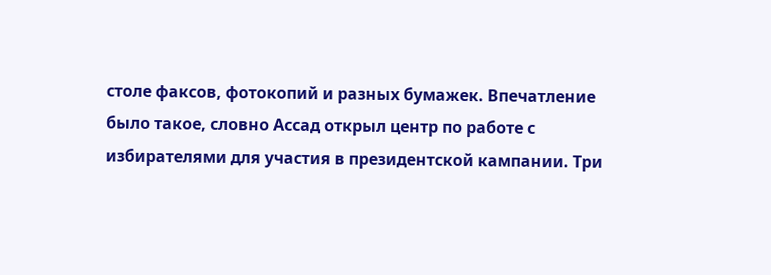столе факсов, фотокопий и разных бумажек. Впечатление было такое, словно Ассад открыл центр по работе с избирателями для участия в президентской кампании. Три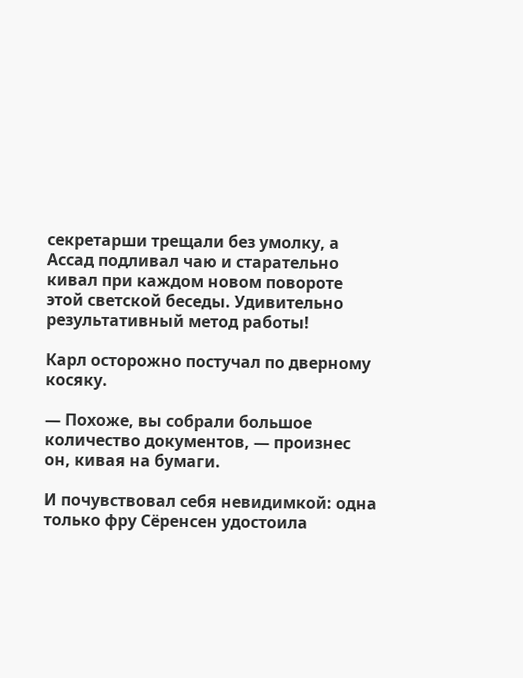секретарши трещали без умолку, а Ассад подливал чаю и старательно кивал при каждом новом повороте этой светской беседы. Удивительно результативный метод работы!

Карл осторожно постучал по дверному косяку.

— Похоже, вы собрали большое количество документов, — произнес он, кивая на бумаги.

И почувствовал себя невидимкой: одна только фру Сёренсен удостоила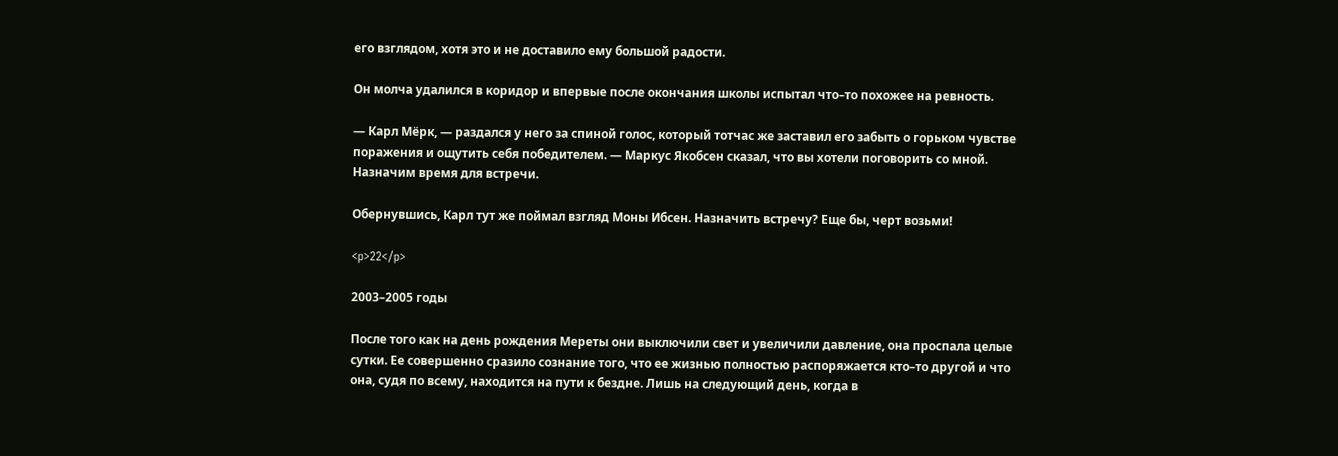его взглядом, хотя это и не доставило ему большой радости.

Он молча удалился в коридор и впервые после окончания школы испытал что–то похожее на ревность.

— Карл Мёрк, — раздался у него за спиной голос, который тотчас же заставил его забыть о горьком чувстве поражения и ощутить себя победителем. — Маркус Якобсен сказал, что вы хотели поговорить со мной. Назначим время для встречи.

Обернувшись, Карл тут же поймал взгляд Моны Ибсен. Назначить встречу? Еще бы, черт возьми!

<p>22</p>

2003–2005 годы

После того как на день рождения Мереты они выключили свет и увеличили давление, она проспала целые сутки. Ее совершенно сразило сознание того, что ее жизнью полностью распоряжается кто–то другой и что она, судя по всему, находится на пути к бездне. Лишь на следующий день, когда в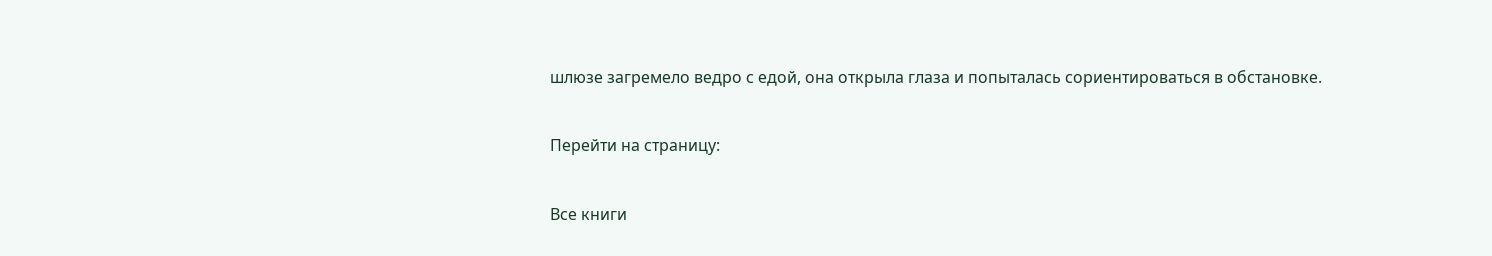шлюзе загремело ведро с едой, она открыла глаза и попыталась сориентироваться в обстановке.

Перейти на страницу:

Все книги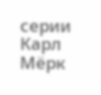серии Карл Мёрк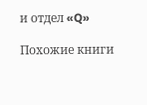и отдел «Q»

Похожие книги